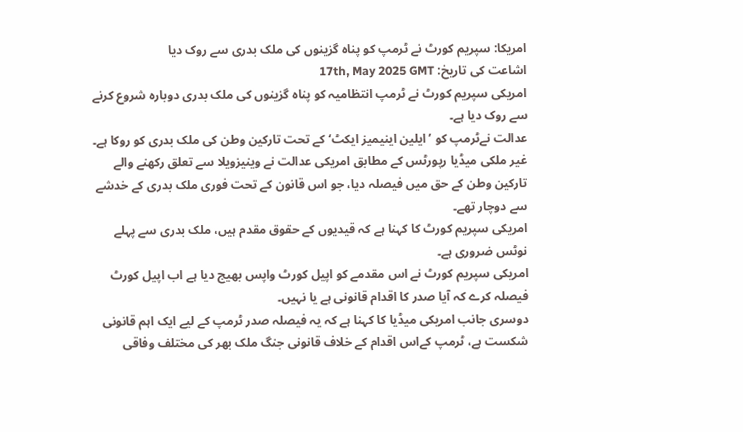امریکا: سپریم کورٹ نے ٹرمپ کو پناہ گزینوں کی ملک بدری سے روک دیا
اشاعت کی تاریخ: 17th, May 2025 GMT
امریکی سپریم کورٹ نے ٹرمپ انتظامیہ کو پناہ گزینوں کی ملک بدری دوبارہ شروع کرنے سے روک دیا ہے۔
عدالت نےٹرمپ کو ’ایلین اینیمیز ایکٹ‘ کے تحت تارکین وطن کی ملک بدری کو روکا ہے۔
غیر ملکی میڈیا رپورٹس کے مطابق امریکی عدالت نے وینیزویلا سے تعلق رکھنے والے تارکین وطن کے حق میں فیصلہ دیا، جو اس قانون کے تحت فوری ملک بدری کے خدشے سے دوچار تھے۔
امریکی سپریم کورٹ کا کہنا ہے کہ قیدیوں کے حقوق مقدم ہیں، ملک بدری سے پہلے نوٹس ضروری ہے۔
امریکی سپریم کورٹ نے اس مقدمے کو اپیل کورٹ واپس بھیج دیا ہے اب اپیل کورٹ فیصلہ کرے کہ آیا صدر کا اقدام قانونی ہے یا نہیں۔
دوسری جانب امریکی میڈیا کا کہنا ہے کہ یہ فیصلہ صدر ٹرمپ کے لیے ایک اہم قانونی شکست ہے، ٹرمپ کےاس اقدام کے خلاف قانونی جنگ ملک بھر کی مختلف وفاقی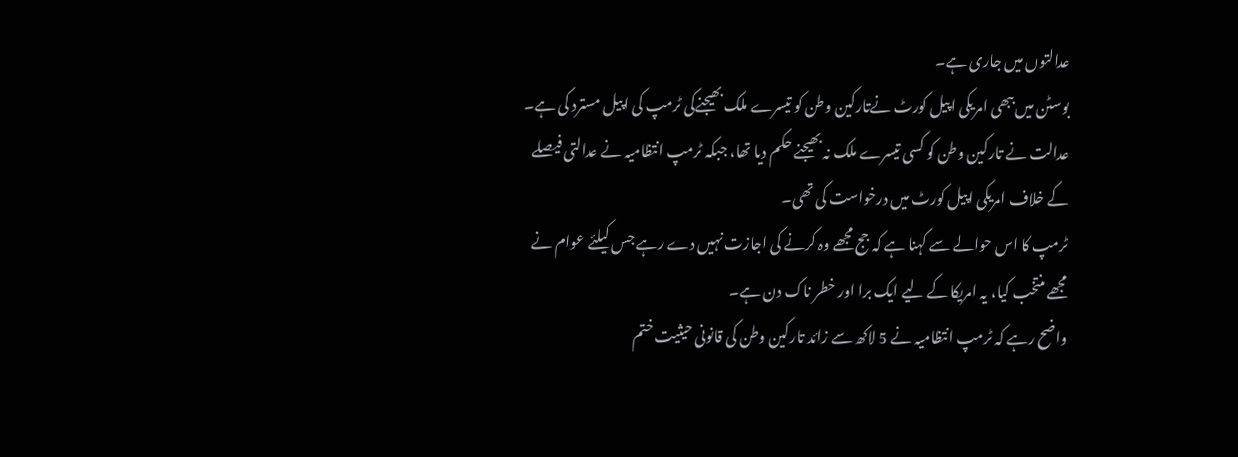عدالتوں میں جاری ہے۔
بوسٹن میں ببھی امریکی اپیل کورٹ نےتارکین وطن کو تیسرے ملک بھیجنےکی ٹرمپ کی اپیل مسترد کی ہے۔
عدالت نے تارکین وطن کو کسی تیسرے ملک نہ بھیجنے حکم دیا تھا، جبکہ ٹرمپ انتظامیہ نے عدالتی فیصلے کے خلاف امریکی اپیل کورٹ میں درخواست کی تھی۔
ٹرمپ کا اس حوالے سے کہنا ہے کہ جج مجھے وہ کرنے کی اجازت نہیں دے رہے جس کیلئے عوام نے مجھے منتخب کیا، یہ امریکا کے لیے ایک برا اور خطر ناک دن ہے۔
واضح رہے کہ ٹرمپ انتظامیہ نے 5 لاکھ سے زائد تارکین وطن کی قانونی حیثیت ختم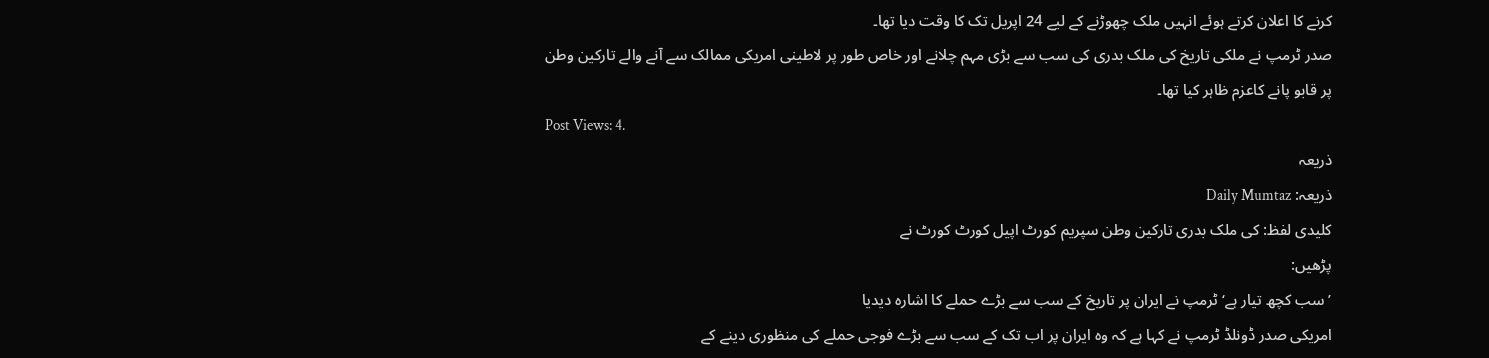کرنے کا اعلان کرتے ہوئے انہیں ملک چھوڑنے کے لیے 24 اپریل تک کا وقت دیا تھا۔
صدر ٹرمپ نے ملکی تاریخ کی ملک بدری کی سب سے بڑی مہم چلانے اور خاص طور پر لاطینی امریکی ممالک سے آنے والے تارکین وطن پر قابو پانے کاعزم ظاہر کیا تھا۔
Post Views: 4.
ذریعہ
ذریعہ: Daily Mumtaz
کلیدی لفظ: کی ملک بدری تارکین وطن سپریم کورٹ اپیل کورٹ کورٹ نے
پڑھیں:
’سب کچھ تیار ہے‘ ٹرمپ نے ایران پر تاریخ کے سب سے بڑے حملے کا اشارہ دیدیا
امریکی صدر ڈونلڈ ٹرمپ نے کہا ہے کہ وہ ایران پر اب تک کے سب سے بڑے فوجی حملے کی منظوری دینے کے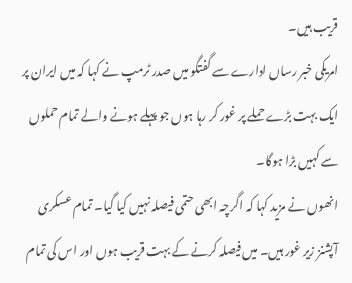قریب ہیں۔
امریکی خبر رساں ادارے سے گفتگو میں صدر ٹرمپ نے کہا کہ میں ایران پر ایک بہت بڑے حملے پر غور کر رہا ہوں جو پہلے ہونے والے تمام حملوں سے کہیں بڑا ہوگا۔
انھوں نے مزید کہا کہ اگرچہ ابھی حتمی فیصلہ نہیں کیا گیا۔ تمام عسکری آپشنز زیر غور ہیں۔ میں فیصلہ کرنے کے بہت قریب ہوں اور اس کی تمام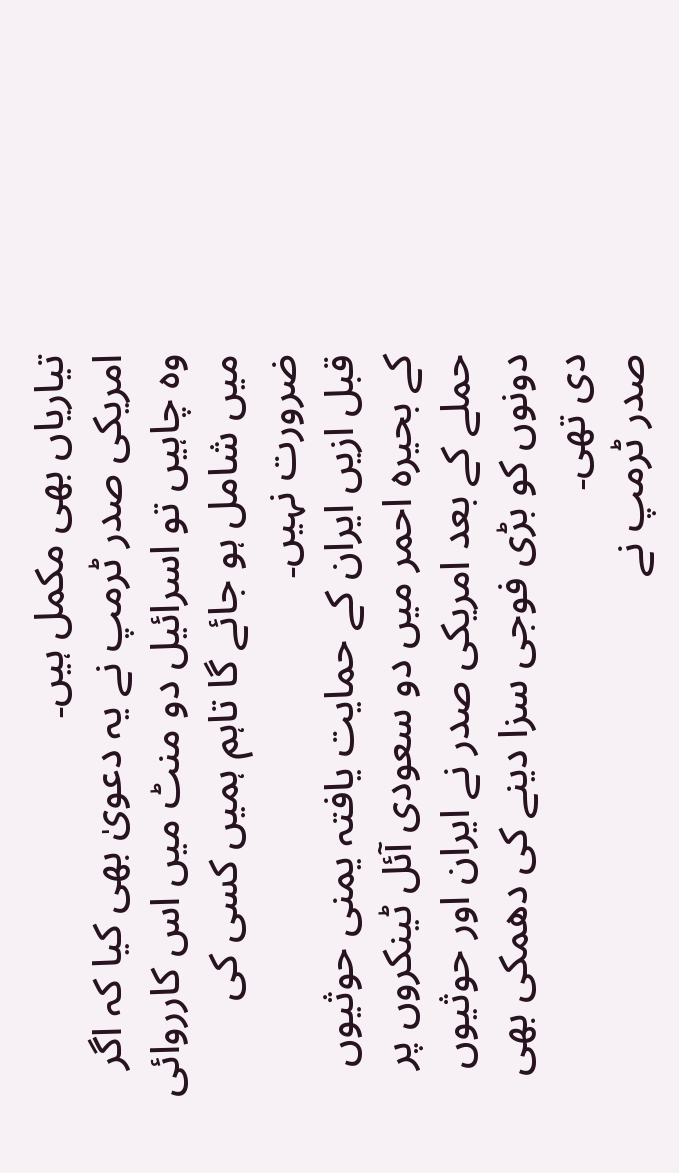تیاریاں بھی مکمل ہیں۔
امریکی صدر ٹرمپ نے یہ دعویٰ بھی کیا کہ اگر وہ چاہیں تو اسرائیل دو منٹ میں اس کارروائی میں شامل ہو جائے گا تاہم ہمیں کسی کی ضرورت نہیں۔
قبل ازیں ایران کے حمایت یافتہ یمنی حوثیوں کے بحیرہ احمر میں دو سعودی آئل ٹینکروں پر حملے کے بعد امریکی صدر نے ایران اور حوثیوں دونوں کو بڑی فوجی سزا دینے کی دھمکی بھی دی تھی۔
صدر ٹرمپ نے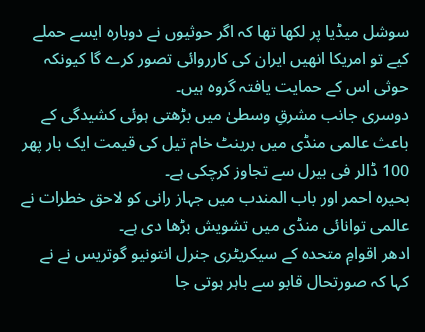سوشل میڈیا پر لکھا تھا کہ اگر حوثیوں نے دوبارہ ایسے حملے کیے تو امریکا انھیں ایران کی کارروائی تصور کرے گا کیونکہ حوثی اس کے حمایت یافتہ گروہ ہیں۔
دوسری جانب مشرقِ وسطیٰ میں بڑھتی ہوئی کشیدگی کے باعث عالمی منڈی میں برینٹ خام تیل کی قیمت ایک بار پھر 100 ڈالر فی بیرل سے تجاوز کرچکی ہے۔
بحیرہ احمر اور باب المندب میں جہاز رانی کو لاحق خطرات نے عالمی توانائی منڈی میں تشویش بڑھا دی ہے۔
ادھر اقوامِ متحدہ کے سیکریٹری جنرل انتونیو گوتریس نے نے کہا کہ صورتحال قابو سے باہر ہوتی جا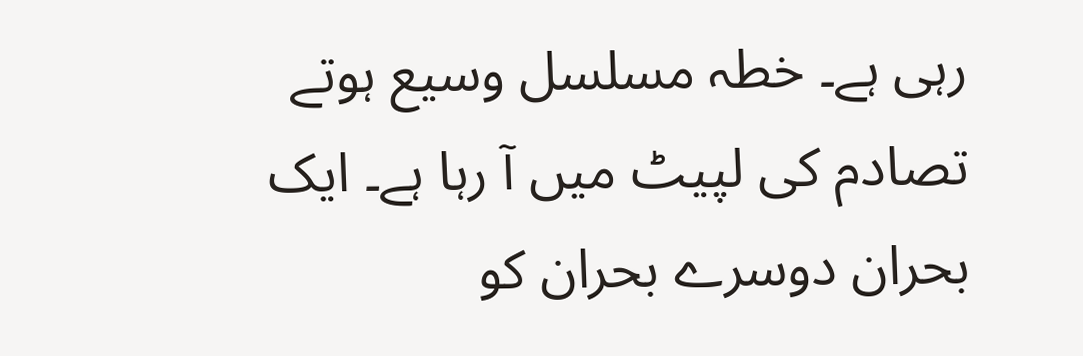رہی ہے۔ خطہ مسلسل وسیع ہوتے تصادم کی لپیٹ میں آ رہا ہے۔ ایک بحران دوسرے بحران کو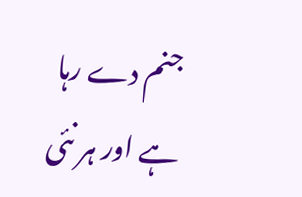جنم دے رہا ہے اور ہر نئی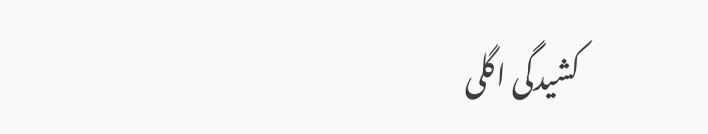کشیدگی اگلی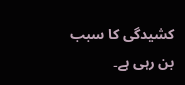کشیدگی کا سبب بن رہی ہے۔